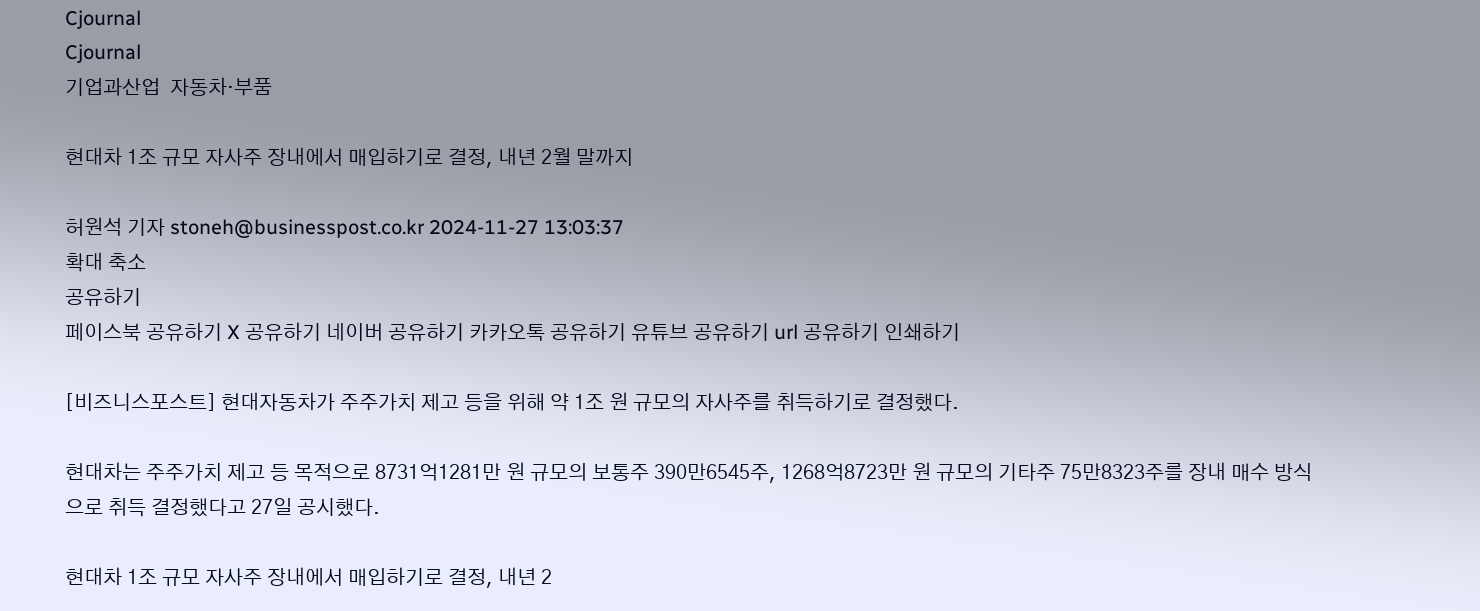Cjournal
Cjournal
기업과산업  자동차·부품

현대차 1조 규모 자사주 장내에서 매입하기로 결정, 내년 2월 말까지

허원석 기자 stoneh@businesspost.co.kr 2024-11-27 13:03:37
확대 축소
공유하기
페이스북 공유하기 X 공유하기 네이버 공유하기 카카오톡 공유하기 유튜브 공유하기 url 공유하기 인쇄하기

[비즈니스포스트] 현대자동차가 주주가치 제고 등을 위해 약 1조 원 규모의 자사주를 취득하기로 결정했다.

현대차는 주주가치 제고 등 목적으로 8731억1281만 원 규모의 보통주 390만6545주, 1268억8723만 원 규모의 기타주 75만8323주를 장내 매수 방식으로 취득 결정했다고 27일 공시했다.

현대차 1조 규모 자사주 장내에서 매입하기로 결정, 내년 2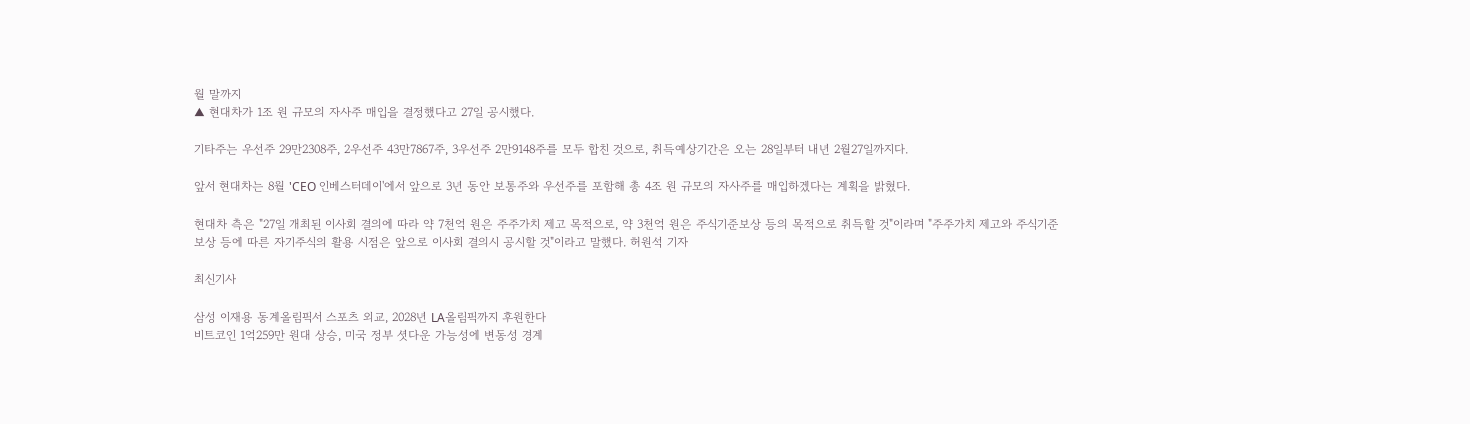월 말까지
▲ 현대차가 1조 원 규모의 자사주 매입을 결정했다고 27일 공시했다.

기타주는 우선주 29만2308주, 2우선주 43만7867주, 3우선주 2만9148주를 모두 합친 것으로, 취득예상기간은 오는 28일부터 내년 2월27일까지다.

앞서 현대차는 8월 'CEO 인베스터데이'에서 앞으로 3년 동안 보통주와 우선주를 포함해 총 4조 원 규모의 자사주를 매입하겠다는 계획을 밝혔다.

현대차 측은 "27일 개최된 이사회 결의에 따라 약 7천억 원은 주주가치 제고 목적으로, 약 3천억 원은 주식기준보상 등의 목적으로 취득할 것"이라며 "주주가치 제고와 주식기준보상 등에 따른 자기주식의 활용 시점은 앞으로 이사회 결의시 공시할 것"이라고 말했다. 허원석 기자

최신기사

삼성 이재용 동계올림픽서 스포츠 외교, 2028년 LA올림픽까지 후원한다
비트코인 1억259만 원대 상승, 미국 정부 셧다운 가능성에 변동성 경계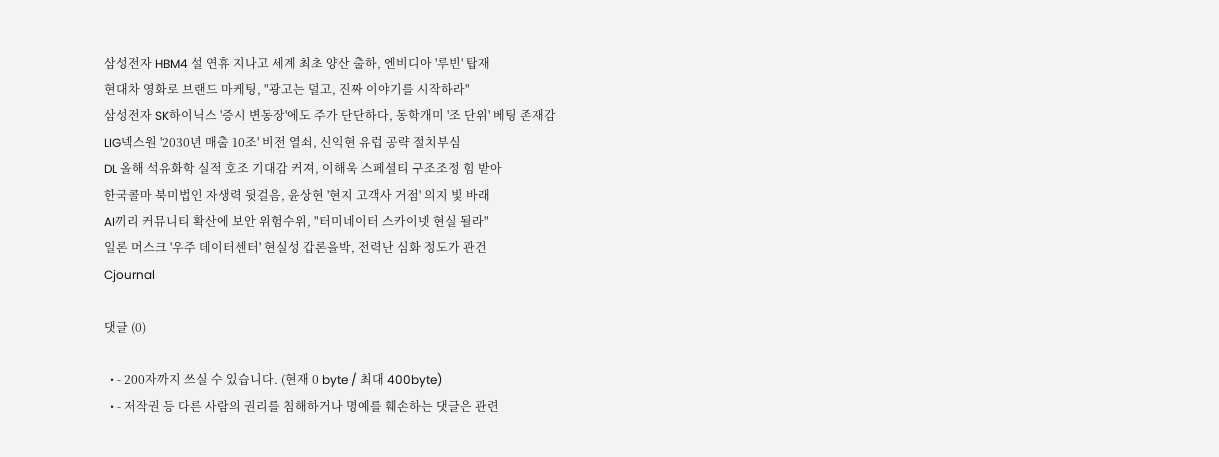삼성전자 HBM4 설 연휴 지나고 세계 최초 양산 출하, 엔비디아 '루빈' 탑재
현대차 영화로 브랜드 마케팅, "광고는 덜고, 진짜 이야기를 시작하라"
삼성전자 SK하이닉스 '증시 변동장'에도 주가 단단하다, 동학개미 '조 단위' 베팅 존재감
LIG넥스원 '2030년 매출 10조' 비전 열쇠, 신익현 유럽 공략 절치부심
DL 올해 석유화학 실적 호조 기대감 커져, 이해욱 스페셜티 구조조정 힘 받아
한국콜마 북미법인 자생력 뒷걸음, 윤상현 '현지 고객사 거점' 의지 빛 바래
AI끼리 커뮤니티 확산에 보안 위험수위, "터미네이터 스카이넷 현실 될라"
일론 머스크 '우주 데이터센터' 현실성 갑론을박, 전력난 심화 정도가 관건
Cjournal

댓글 (0)

  • - 200자까지 쓰실 수 있습니다. (현재 0 byte / 최대 400byte)
  • - 저작권 등 다른 사람의 권리를 침해하거나 명예를 훼손하는 댓글은 관련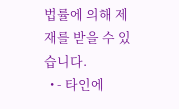법률에 의해 제재를 받을 수 있습니다.
  • - 타인에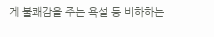게 불쾌감을 주는 욕설 등 비하하는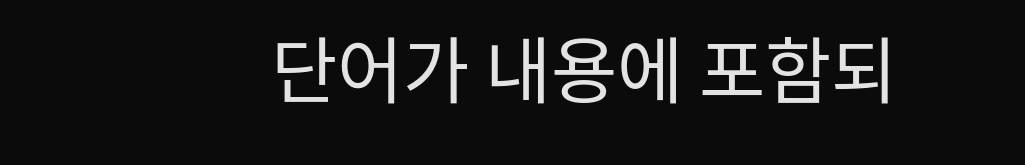단어가 내용에 포함되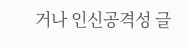거나 인신공격성 글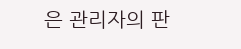은 관리자의 판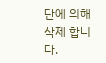단에 의해 삭제 합니다.